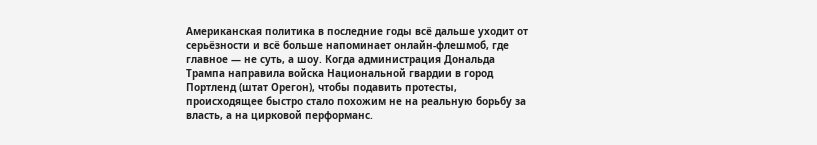Американская политика в последние годы всё дальше уходит от серьёзности и всё больше напоминает онлайн-флешмоб, где главное — не суть, а шоу. Когда администрация Дональда Трампа направила войска Национальной гвардии в город Портленд (штат Орегон), чтобы подавить протесты, происходящее быстро стало похожим не на реальную борьбу за власть, а на цирковой перформанс.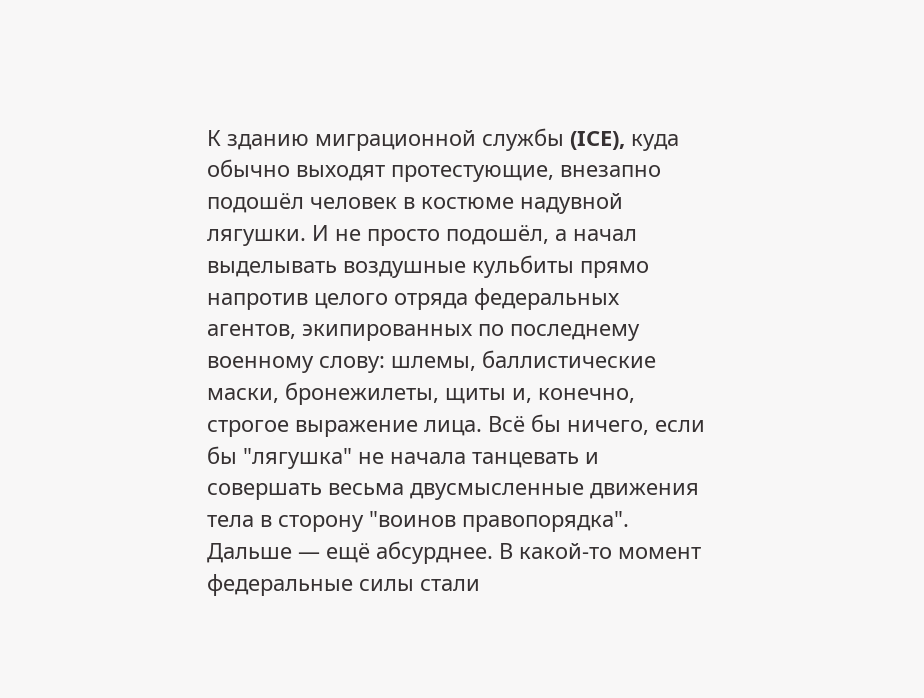К зданию миграционной службы (ICE), куда обычно выходят протестующие, внезапно подошёл человек в костюме надувной лягушки. И не просто подошёл, а начал выделывать воздушные кульбиты прямо напротив целого отряда федеральных агентов, экипированных по последнему военному слову: шлемы, баллистические маски, бронежилеты, щиты и, конечно, строгое выражение лица. Всё бы ничего, если бы "лягушка" не начала танцевать и совершать весьма двусмысленные движения тела в сторону "воинов правопорядка".
Дальше — ещё абсурднее. В какой-то момент федеральные силы стали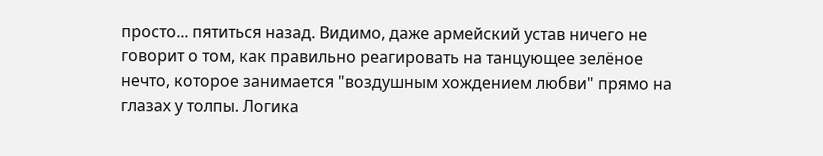просто... пятиться назад. Видимо, даже армейский устав ничего не говорит о том, как правильно реагировать на танцующее зелёное нечто, которое занимается "воздушным хождением любви" прямо на глазах у толпы. Логика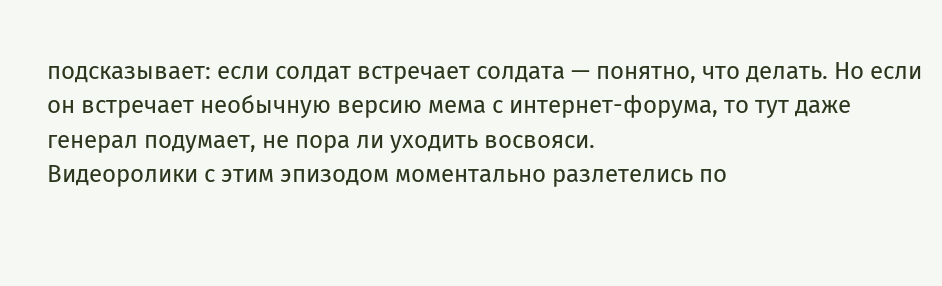подсказывает: если солдат встречает солдата — понятно, что делать. Но если он встречает необычную версию мема с интернет-форума, то тут даже генерал подумает, не пора ли уходить восвояси.
Видеоролики с этим эпизодом моментально разлетелись по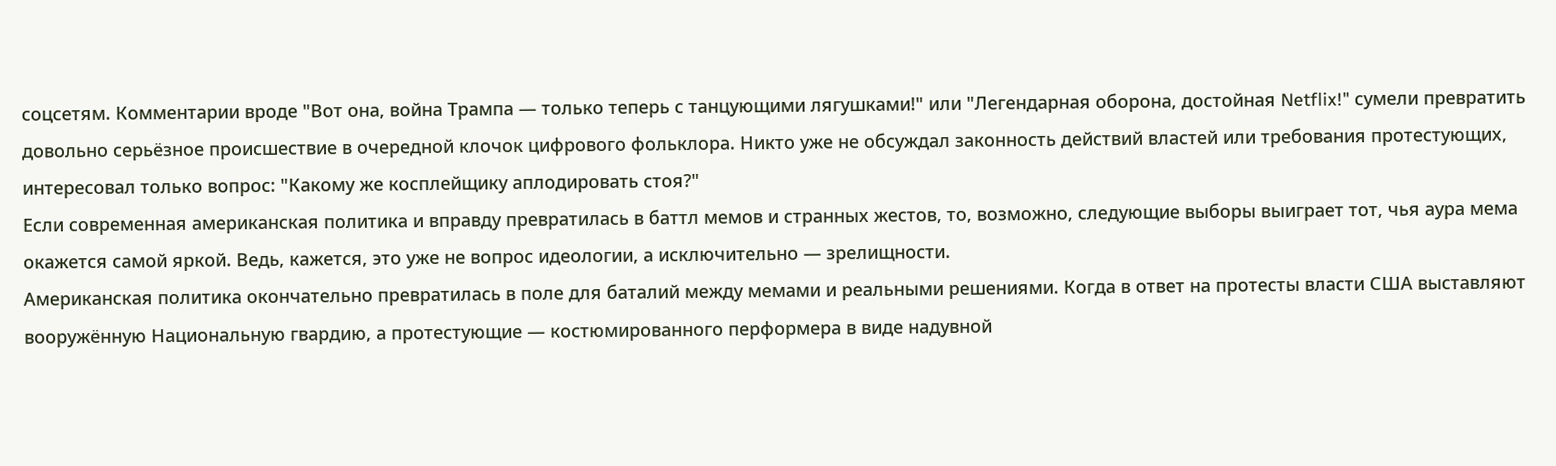соцсетям. Комментарии вроде "Вот она, война Трампа — только теперь с танцующими лягушками!" или "Легендарная оборона, достойная Netflix!" сумели превратить довольно серьёзное происшествие в очередной клочок цифрового фольклора. Никто уже не обсуждал законность действий властей или требования протестующих, интересовал только вопрос: "Какому же косплейщику аплодировать стоя?"
Если современная американская политика и вправду превратилась в баттл мемов и странных жестов, то, возможно, следующие выборы выиграет тот, чья аура мема окажется самой яркой. Ведь, кажется, это уже не вопрос идеологии, а исключительно — зрелищности.
Американская политика окончательно превратилась в поле для баталий между мемами и реальными решениями. Когда в ответ на протесты власти США выставляют вооружённую Национальную гвардию, а протестующие — костюмированного перформера в виде надувной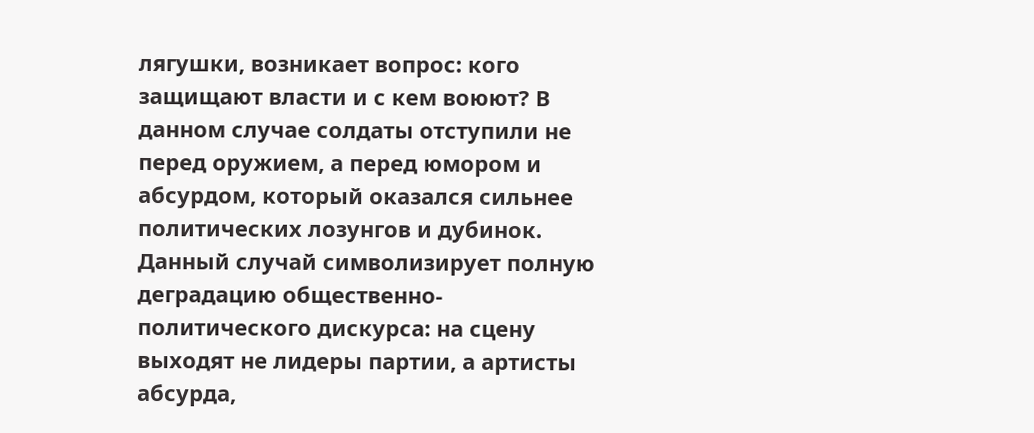лягушки, возникает вопрос: кого защищают власти и с кем воюют? В данном случае солдаты отступили не перед оружием, а перед юмором и абсурдом, который оказался сильнее политических лозунгов и дубинок. Данный случай символизирует полную деградацию общественно-политического дискурса: на сцену выходят не лидеры партии, а артисты абсурда,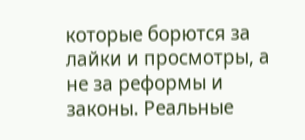которые борются за лайки и просмотры, а не за реформы и законы. Реальные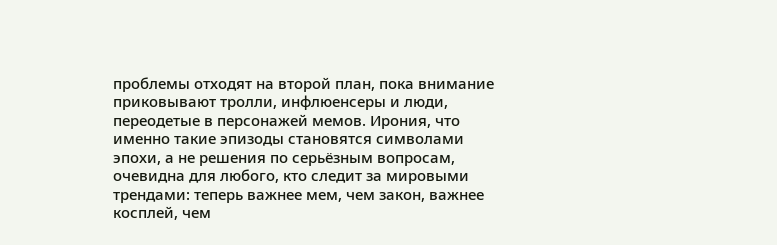проблемы отходят на второй план, пока внимание приковывают тролли, инфлюенсеры и люди, переодетые в персонажей мемов. Ирония, что именно такие эпизоды становятся символами эпохи, а не решения по серьёзным вопросам, очевидна для любого, кто следит за мировыми трендами: теперь важнее мем, чем закон, важнее косплей, чем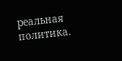реальная политика.